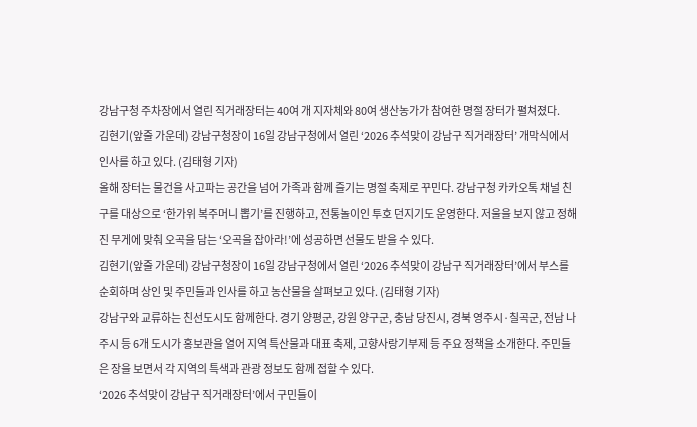강남구청 주차장에서 열린 직거래장터는 40여 개 지자체와 80여 생산농가가 참여한 명절 장터가 펼쳐졌다.
김현기(앞줄 가운데) 강남구청장이 16일 강남구청에서 열린 ‘2026 추석맞이 강남구 직거래장터’ 개막식에서 인사를 하고 있다. (김태형 기자)
올해 장터는 물건을 사고파는 공간을 넘어 가족과 함께 즐기는 명절 축제로 꾸민다. 강남구청 카카오톡 채널 친구를 대상으로 ‘한가위 복주머니 뽑기’를 진행하고, 전통놀이인 투호 던지기도 운영한다. 저울을 보지 않고 정해진 무게에 맞춰 오곡을 담는 ‘오곡을 잡아라!’에 성공하면 선물도 받을 수 있다.
김현기(앞줄 가운데) 강남구청장이 16일 강남구청에서 열린 ‘2026 추석맞이 강남구 직거래장터’에서 부스를 순회하며 상인 및 주민들과 인사를 하고 농산물을 살펴보고 있다. (김태형 기자)
강남구와 교류하는 친선도시도 함께한다. 경기 양평군, 강원 양구군, 충남 당진시, 경북 영주시·칠곡군, 전남 나주시 등 6개 도시가 홍보관을 열어 지역 특산물과 대표 축제, 고향사랑기부제 등 주요 정책을 소개한다. 주민들은 장을 보면서 각 지역의 특색과 관광 정보도 함께 접할 수 있다.
‘2026 추석맞이 강남구 직거래장터’에서 구민들이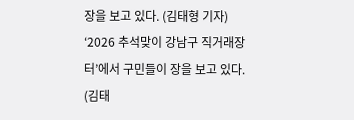장을 보고 있다. (김태형 기자)
‘2026 추석맞이 강남구 직거래장터’에서 구민들이 장을 보고 있다. (김태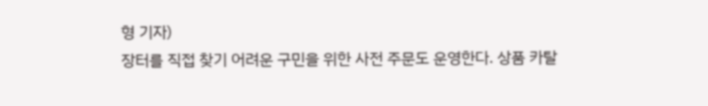형 기자)
장터를 직접 찾기 어려운 구민을 위한 사전 주문도 운영한다. 상품 카탈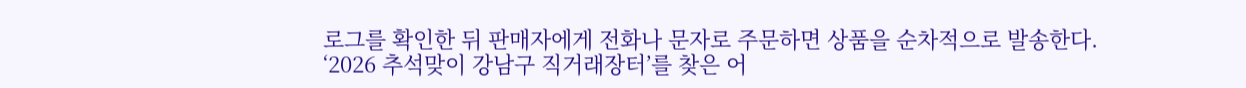로그를 확인한 뒤 판매자에게 전화나 문자로 주문하면 상품을 순차적으로 발송한다.
‘2026 추석맞이 강남구 직거래장터’를 찾은 어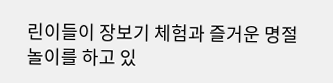린이들이 장보기 체험과 즐거운 명절 놀이를 하고 있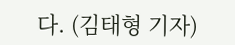다. (김태형 기자)